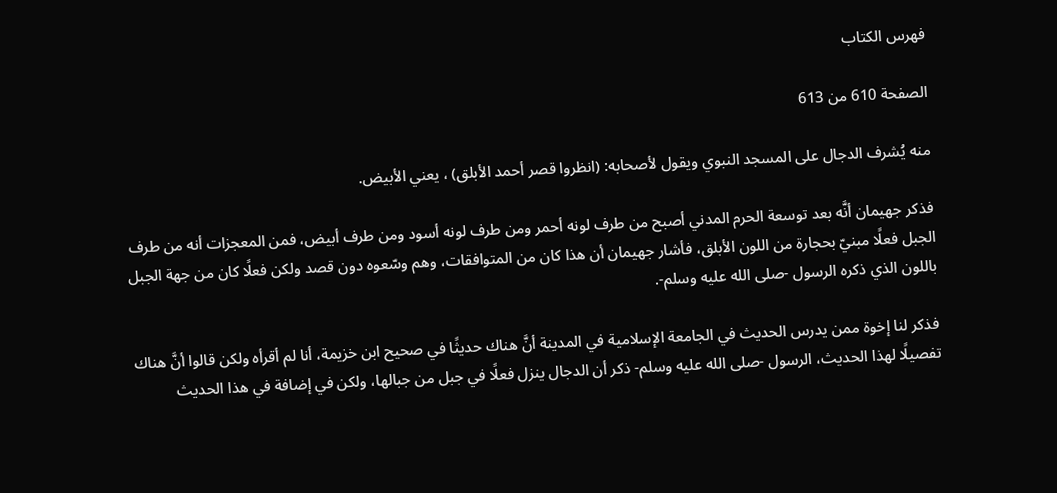فهرس الكتاب

الصفحة 610 من 613

منه يُشرف الدجال على المسجد النبوي ويقول لأصحابه: (انظروا قصر أحمد الأبلق) ، يعني الأبيض.

فذكر جهيمان أنَّه بعد توسعة الحرم المدني أصبح من طرف لونه أحمر ومن طرف لونه أسود ومن طرف أبيض، فمن المعجزات أنه من طرف الجبل فعلًا مبنيّ بحجارة من اللون الأبلق، فأشار جهيمان أن هذا كان من المتوافقات، وهم وسّعوه دون قصد ولكن فعلًا كان من جهة الجبل باللون الذي ذكره الرسول -صلى الله عليه وسلم-.

فذكر لنا إخوة ممن يدرس الحديث في الجامعة الإسلامية في المدينة أنَّ هناك حديثًا في صحيح ابن خزيمة، أنا لم أقرأه ولكن قالوا أنَّ هناك تفصيلًا لهذا الحديث، الرسول -صلى الله عليه وسلم- ذكر أن الدجال ينزل فعلًا في جبل من جبالها، ولكن في إضافة في هذا الحديث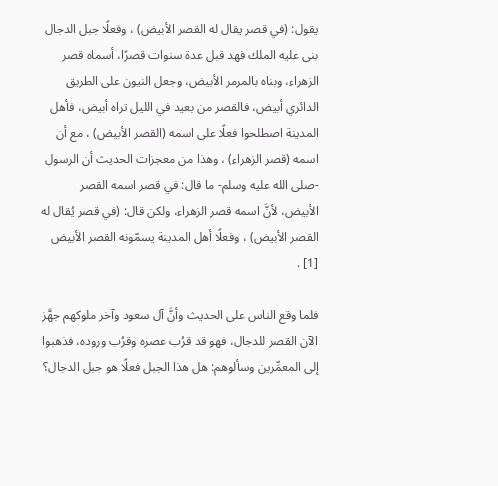يقول: (في قصر يقال له القصر الأبيض) ، وفعلًا جبل الدجال بنى عليه الملك فهد قبل عدة سنوات قصرًا، أسماه قصر الزهراء، وبناه بالمرمر الأبيض، وجعل النيون على الطريق الدائري أبيض، فالقصر من بعيد في الليل تراه أبيض، فأهل المدينة اصطلحوا فعلًا على اسمه (القصر الأبيض) ، مع أن اسمه (قصر الزهراء) ، وهذا من معجزات الحديث أن الرسول -صلى الله عليه وسلم- ما قال: في قصر اسمه القصر الأبيض، لأنَّ اسمه قصر الزهراء، ولكن قال: (في قصر يُقال له القصر الأبيض) ، وفعلًا أهل المدينة يسمّونه القصر الأبيض [1] .

فلما وقع الناس على الحديث وأنَّ آل سعود وآخر ملوكهم جهَّز الآن القصر للدجال، فهو قد قرُب عصره وقرُب وروده، فذهبوا إلى المعمِّرين وسألوهم: هل هذا الجبل فعلًا هو جبل الدجال؟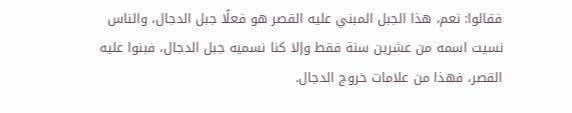فقالوا: نعم، هذا الجبل المبني عليه القصر هو فعلًا جبل الدجال، والناس نسيت اسمه من عشرين سنة فقط وإلا كنا نسميه جبل الدجال، فبنوا عليه القصر، فهذا من علامات خروج الدجال.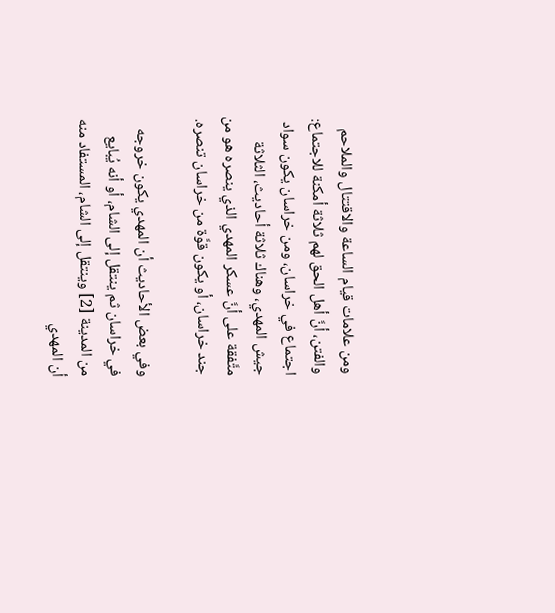ومن علامات قيام الساعة والاقتتال والملاحم والفتن، أنَّ أهل الحق لهم ثلاثة أمكنة للاجتماع: اجتماع في خراسان، ومن خراسان يكون سواد جيش المهدي، وهناك ثلاثة أحاديث، الثلاثة متَّفقة على أنَّ عسكر المهدي الذي ينصره هو من جند خراسان، أو يكون قوَّة من خراسان تنصره.

وفي بعض الأحاديث أن المهدي يكون خروجه في خراسان ثم ينتقل إلى الشام، أو أنه يُبايع من المدينة [2] وينتقل إلى الشام، المستفاد منه أن المهدي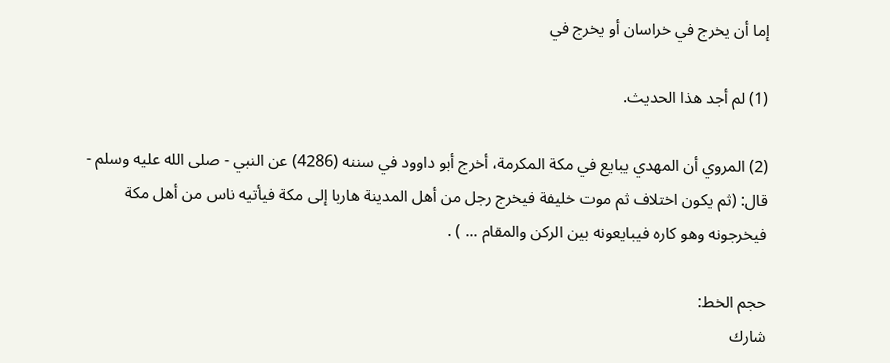إما أن يخرج في خراسان أو يخرج في

(1) لم أجد هذا الحديث.

(2) المروي أن المهدي يبايع في مكة المكرمة، أخرج أبو داوود في سننه (4286) عن النبي - صلى الله عليه وسلم - قال: (ثم يكون اختلاف ثم موت خليفة فيخرج رجل من أهل المدينة هاربا إلى مكة فيأتيه ناس من أهل مكة فيخرجونه وهو كاره فيبايعونه بين الركن والمقام ... ) .

حجم الخط:
شارك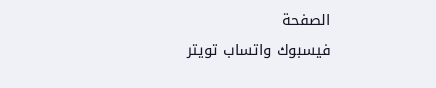الصفحة
فيسبوك واتساب تويتر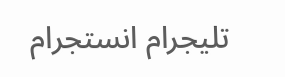تليجرام انستجرام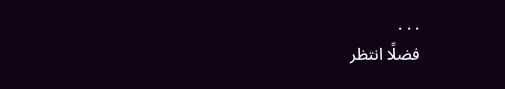. . .
فضلًا انتظر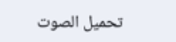تحميل الصوت